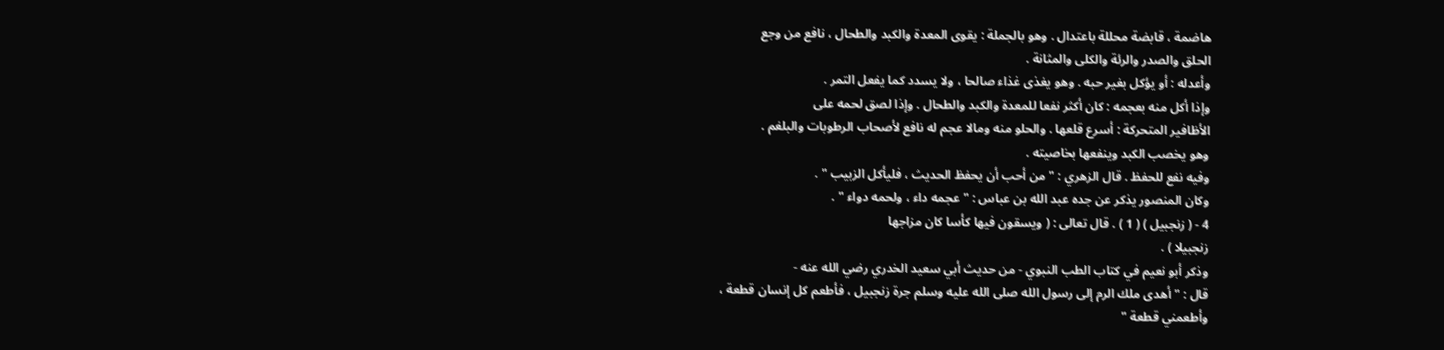هاضمة ، قابضة محللة باعتدال . وهو بالجملة : يقوى المعدة والكبد والطحال ، نافع من وجع
الحلق والصدر والرئة والكلى والمثانة .
وأعدله : أو يؤكل بغير حبه . وهو يغذى غذاء صالحا ، ولا يسدد كما يفعل التمر .
وإذا أكل منه بعجمه : كان أكثر نفعا للمعدة والكبد والطحال . وإذا لصق لحمه على
الأظافير المتحركة : أسرع قلعها . والحلو منه ومالا عجم له نافع لأصحاب الرطوبات والبلغم .
وهو يخصب الكبد وينفعها بخاصيته .
وفيه نفع للحفظ . قال الزهري : " من أحب أن يحفظ الحديث ، فليأكل الزبيب " .
وكان المنصور يذكر عن جده عبد الله بن عباس : " عجمه داء ، ولحمه دواء " .
4 - ( زنجبيل ) ( 1 ) . قال تعالى : ( ويسقون فيها كأسا كان مزاجها
زنجبيلا ) .
وذكر أبو نعيم في كتاب الطب النبوي - من حديث أبي سعيد الخدري رضي الله عنه -
قال : " أهدى ملك الرم إلى رسول الله صلى الله عليه وسلم جرة زنجبيل ، فأطعم كل إنسان قطعة ،
وأطعمني قطعة "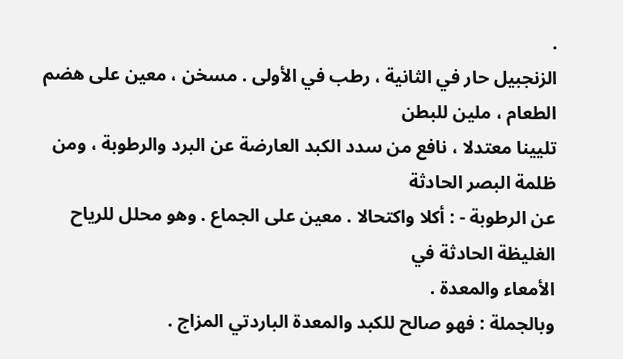.
الزنجبيل حار في الثانية ، رطب في الأولى . مسخن ، معين على هضم الطعام ، ملين للبطن
تليينا معتدلا ، نافع من سدد الكبد العارضة عن البرد والرطوبة ، ومن ظلمة البصر الحادثة
عن الرطوبة - : أكلا واكتحالا . معين على الجماع . وهو محلل للرياح الغليظة الحادثة في
الأمعاء والمعدة .
وبالجملة : فهو صالح للكبد والمعدة الباردتي المزاج .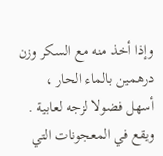وإذا أخذ منه مع السكر وزن
درهمين بالماء الحار ، أسهل فضولا لزجه لعابية . ويقع في المعجونات التي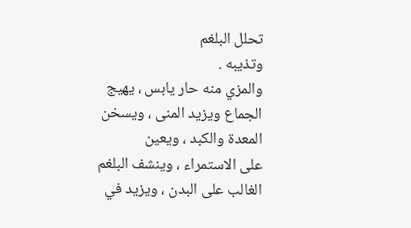تحلل البلغم
وتذيبه .
والمزي منه حار يابس ، يهيج الجماع ويزيد المنى ، ويسخن المعدة والكبد ، ويعين
على الاستمراء ، وينشف البلغم الغالب على البدن ، ويزيد في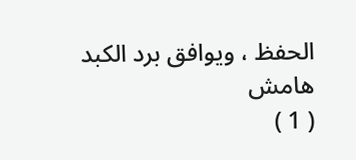الحفظ ، ويوافق برد الكبد
هامش
( 1 )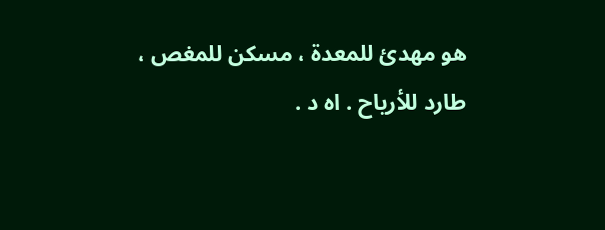هو مهدئ للمعدة ، مسكن للمغص ، طارد للأرياح . اه د .